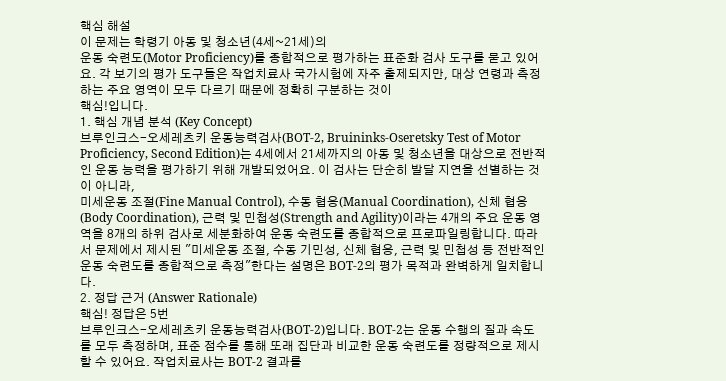핵심 해설
이 문제는 학령기 아동 및 청소년(4세~21세)의
운동 숙련도(Motor Proficiency)를 종합적으로 평가하는 표준화 검사 도구를 묻고 있어요. 각 보기의 평가 도구들은 작업치료사 국가시험에 자주 출제되지만, 대상 연령과 측정하는 주요 영역이 모두 다르기 때문에 정확히 구분하는 것이
핵심!입니다.
1. 핵심 개념 분석 (Key Concept)
브루인크스-오세레츠키 운동능력검사(BOT-2, Bruininks-Oseretsky Test of Motor Proficiency, Second Edition)는 4세에서 21세까지의 아동 및 청소년을 대상으로 전반적인 운동 능력을 평가하기 위해 개발되었어요. 이 검사는 단순히 발달 지연을 선별하는 것이 아니라,
미세운동 조절(Fine Manual Control), 수동 협응(Manual Coordination), 신체 협응(Body Coordination), 근력 및 민첩성(Strength and Agility)이라는 4개의 주요 운동 영역을 8개의 하위 검사로 세분화하여 운동 숙련도를 종합적으로 프로파일링합니다. 따라서 문제에서 제시된 "미세운동 조절, 수동 기민성, 신체 협응, 근력 및 민첩성 등 전반적인 운동 숙련도를 종합적으로 측정"한다는 설명은 BOT-2의 평가 목적과 완벽하게 일치합니다.
2. 정답 근거 (Answer Rationale)
핵심! 정답은 5번
브루인크스-오세레츠키 운동능력검사(BOT-2)입니다. BOT-2는 운동 수행의 질과 속도를 모두 측정하며, 표준 점수를 통해 또래 집단과 비교한 운동 숙련도를 정량적으로 제시할 수 있어요. 작업치료사는 BOT-2 결과를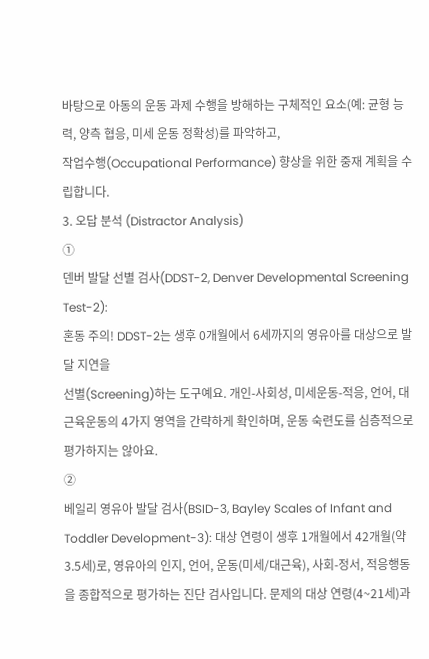바탕으로 아동의 운동 과제 수행을 방해하는 구체적인 요소(예: 균형 능력, 양측 협응, 미세 운동 정확성)를 파악하고,
작업수행(Occupational Performance) 향상을 위한 중재 계획을 수립합니다.
3. 오답 분석 (Distractor Analysis)
①
덴버 발달 선별 검사(DDST-2, Denver Developmental Screening Test-2):
혼동 주의! DDST-2는 생후 0개월에서 6세까지의 영유아를 대상으로 발달 지연을
선별(Screening)하는 도구예요. 개인-사회성, 미세운동-적응, 언어, 대근육운동의 4가지 영역을 간략하게 확인하며, 운동 숙련도를 심층적으로 평가하지는 않아요.
②
베일리 영유아 발달 검사(BSID-3, Bayley Scales of Infant and Toddler Development-3): 대상 연령이 생후 1개월에서 42개월(약 3.5세)로, 영유아의 인지, 언어, 운동(미세/대근육), 사회-정서, 적응행동을 종합적으로 평가하는 진단 검사입니다. 문제의 대상 연령(4~21세)과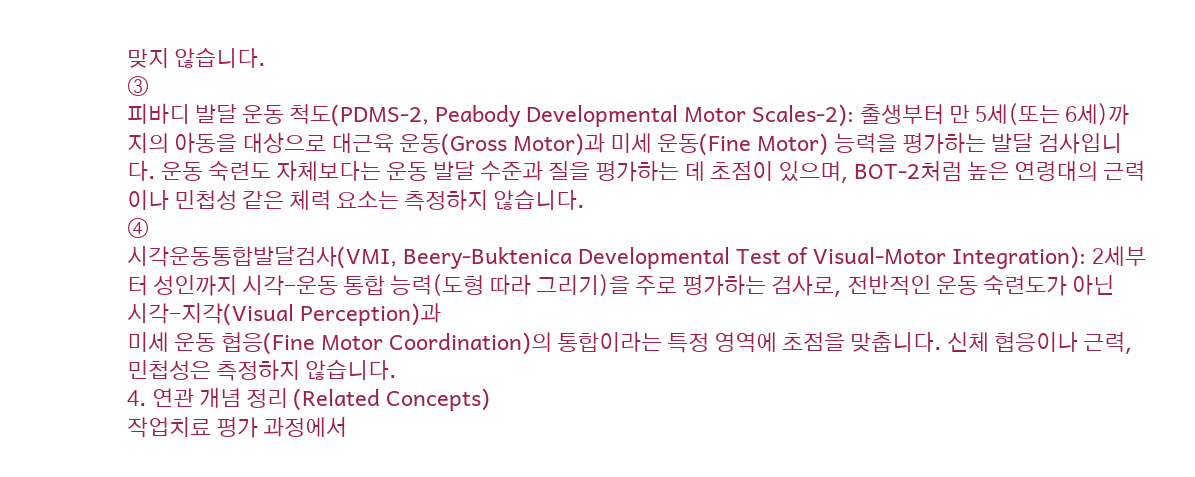맞지 않습니다.
③
피바디 발달 운동 척도(PDMS-2, Peabody Developmental Motor Scales-2): 출생부터 만 5세(또는 6세)까지의 아동을 대상으로 대근육 운동(Gross Motor)과 미세 운동(Fine Motor) 능력을 평가하는 발달 검사입니다. 운동 숙련도 자체보다는 운동 발달 수준과 질을 평가하는 데 초점이 있으며, BOT-2처럼 높은 연령대의 근력이나 민첩성 같은 체력 요소는 측정하지 않습니다.
④
시각운동통합발달검사(VMI, Beery-Buktenica Developmental Test of Visual-Motor Integration): 2세부터 성인까지 시각-운동 통합 능력(도형 따라 그리기)을 주로 평가하는 검사로, 전반적인 운동 숙련도가 아닌
시각-지각(Visual Perception)과
미세 운동 협응(Fine Motor Coordination)의 통합이라는 특정 영역에 초점을 맞춥니다. 신체 협응이나 근력, 민첩성은 측정하지 않습니다.
4. 연관 개념 정리 (Related Concepts)
작업치료 평가 과정에서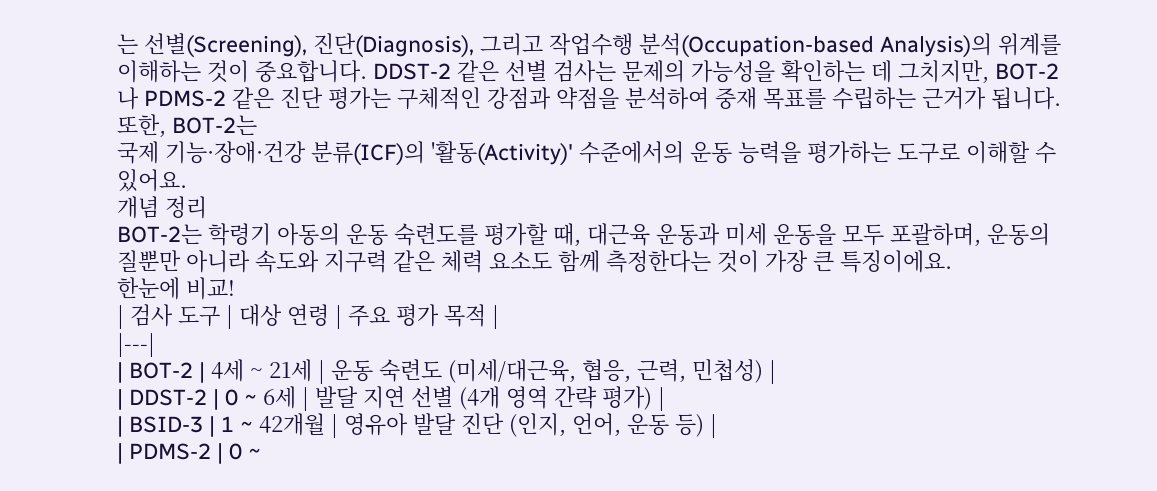는 선별(Screening), 진단(Diagnosis), 그리고 작업수행 분석(Occupation-based Analysis)의 위계를 이해하는 것이 중요합니다. DDST-2 같은 선별 검사는 문제의 가능성을 확인하는 데 그치지만, BOT-2나 PDMS-2 같은 진단 평가는 구체적인 강점과 약점을 분석하여 중재 목표를 수립하는 근거가 됩니다. 또한, BOT-2는
국제 기능·장애·건강 분류(ICF)의 '활동(Activity)' 수준에서의 운동 능력을 평가하는 도구로 이해할 수 있어요.
개념 정리
BOT-2는 학령기 아동의 운동 숙련도를 평가할 때, 대근육 운동과 미세 운동을 모두 포괄하며, 운동의 질뿐만 아니라 속도와 지구력 같은 체력 요소도 함께 측정한다는 것이 가장 큰 특징이에요.
한눈에 비교!
| 검사 도구 | 대상 연령 | 주요 평가 목적 |
|---|
| BOT-2 | 4세 ~ 21세 | 운동 숙련도 (미세/대근육, 협응, 근력, 민첩성) |
| DDST-2 | 0 ~ 6세 | 발달 지연 선별 (4개 영역 간략 평가) |
| BSID-3 | 1 ~ 42개월 | 영유아 발달 진단 (인지, 언어, 운동 등) |
| PDMS-2 | 0 ~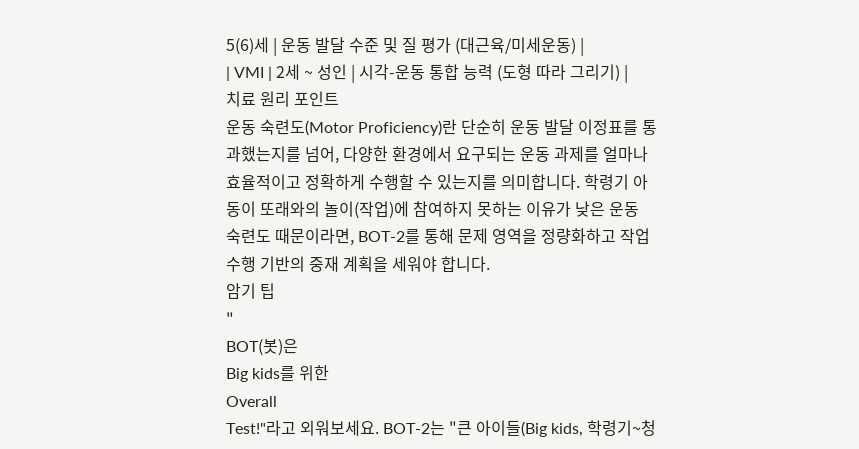5(6)세 | 운동 발달 수준 및 질 평가 (대근육/미세운동) |
| VMI | 2세 ~ 성인 | 시각-운동 통합 능력 (도형 따라 그리기) |
치료 원리 포인트
운동 숙련도(Motor Proficiency)란 단순히 운동 발달 이정표를 통과했는지를 넘어, 다양한 환경에서 요구되는 운동 과제를 얼마나 효율적이고 정확하게 수행할 수 있는지를 의미합니다. 학령기 아동이 또래와의 놀이(작업)에 참여하지 못하는 이유가 낮은 운동 숙련도 때문이라면, BOT-2를 통해 문제 영역을 정량화하고 작업수행 기반의 중재 계획을 세워야 합니다.
암기 팁
"
BOT(봇)은
Big kids를 위한
Overall
Test!"라고 외워보세요. BOT-2는 "큰 아이들(Big kids, 학령기~청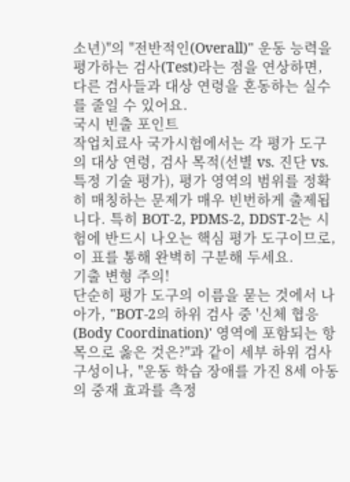소년)"의 "전반적인(Overall)" 운동 능력을 평가하는 검사(Test)라는 점을 연상하면, 다른 검사들과 대상 연령을 혼동하는 실수를 줄일 수 있어요.
국시 빈출 포인트
작업치료사 국가시험에서는 각 평가 도구의 대상 연령, 검사 목적(선별 vs. 진단 vs. 특정 기술 평가), 평가 영역의 범위를 정확히 매칭하는 문제가 매우 빈번하게 출제됩니다. 특히 BOT-2, PDMS-2, DDST-2는 시험에 반드시 나오는 핵심 평가 도구이므로, 이 표를 통해 완벽히 구분해 두세요.
기출 변형 주의!
단순히 평가 도구의 이름을 묻는 것에서 나아가, "BOT-2의 하위 검사 중 '신체 협응(Body Coordination)' 영역에 포함되는 항목으로 옳은 것은?"과 같이 세부 하위 검사 구성이나, "운동 학습 장애를 가진 8세 아동의 중재 효과를 측정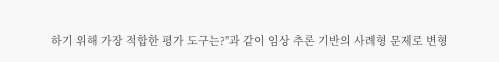하기 위해 가장 적합한 평가 도구는?"과 같이 임상 추론 기반의 사례형 문제로 변형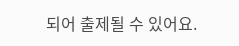되어 출제될 수 있어요.